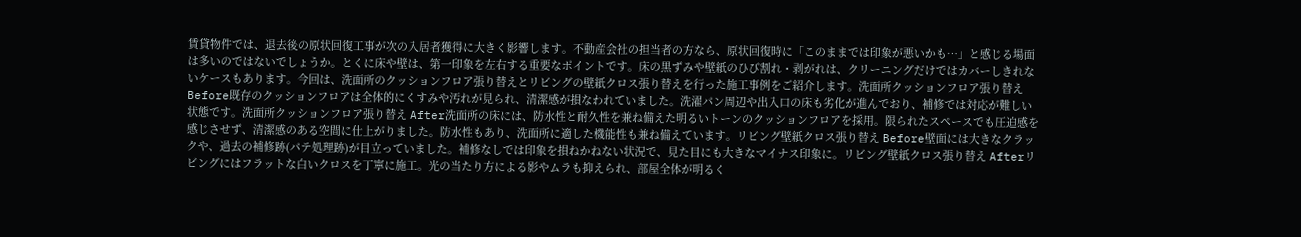賃貸物件では、退去後の原状回復工事が次の入居者獲得に大きく影響します。不動産会社の担当者の方なら、原状回復時に「このままでは印象が悪いかも…」と感じる場面は多いのではないでしょうか。とくに床や壁は、第一印象を左右する重要なポイントです。床の黒ずみや壁紙のひび割れ・剥がれは、クリーニングだけではカバーしきれないケースもあります。今回は、洗面所のクッションフロア張り替えとリビングの壁紙クロス張り替えを行った施工事例をご紹介します。洗面所クッションフロア張り替え Before既存のクッションフロアは全体的にくすみや汚れが見られ、清潔感が損なわれていました。洗濯パン周辺や出入口の床も劣化が進んでおり、補修では対応が難しい状態です。洗面所クッションフロア張り替え After洗面所の床には、防水性と耐久性を兼ね備えた明るいトーンのクッションフロアを採用。限られたスペースでも圧迫感を感じさせず、清潔感のある空間に仕上がりました。防水性もあり、洗面所に適した機能性も兼ね備えています。リビング壁紙クロス張り替え Before壁面には大きなクラックや、過去の補修跡(パテ処理跡)が目立っていました。補修なしでは印象を損ねかねない状況で、見た目にも大きなマイナス印象に。リビング壁紙クロス張り替え Afterリビングにはフラットな白いクロスを丁寧に施工。光の当たり方による影やムラも抑えられ、部屋全体が明るく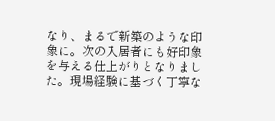なり、まるで新築のような印象に。次の入居者にも好印象を与える仕上がりとなりました。現場経験に基づく丁寧な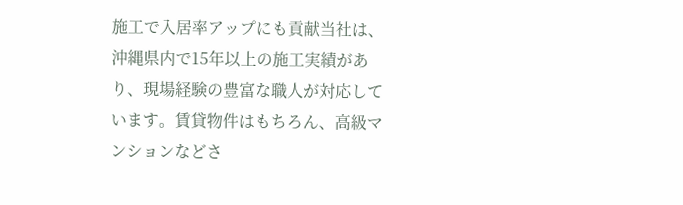施工で入居率アップにも貢献当社は、沖縄県内で15年以上の施工実績があり、現場経験の豊富な職人が対応しています。賃貸物件はもちろん、高級マンションなどさ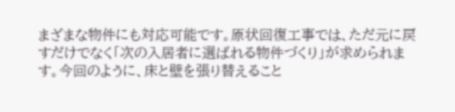まざまな物件にも対応可能です。原状回復工事では、ただ元に戻すだけでなく「次の入居者に選ばれる物件づくり」が求められます。今回のように、床と壁を張り替えること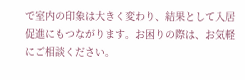で室内の印象は大きく変わり、結果として入居促進にもつながります。お困りの際は、お気軽にご相談ください。